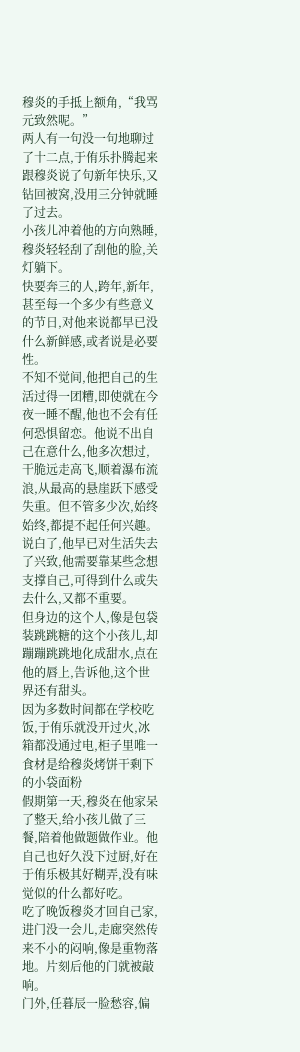穆炎的手抵上额角,“我骂元致然呢。”
两人有一句没一句地聊过了十二点,于侑乐扑腾起来跟穆炎说了句新年快乐,又钻回被窝,没用三分钟就睡了过去。
小孩儿冲着他的方向熟睡,穆炎轻轻刮了刮他的脸,关灯躺下。
快要奔三的人,跨年,新年,甚至每一个多少有些意义的节日,对他来说都早已没什么新鲜感,或者说是必要性。
不知不觉间,他把自己的生活过得一团糟,即使就在今夜一睡不醒,他也不会有任何恐惧留恋。他说不出自己在意什么,他多次想过,干脆远走高飞,顺着瀑布流浪,从最高的悬崖跃下感受失重。但不管多少次,始终始终,都提不起任何兴趣。
说白了,他早已对生活失去了兴致,他需要靠某些念想支撑自己,可得到什么或失去什么,又都不重要。
但身边的这个人,像是包袋装跳跳糖的这个小孩儿,却蹦蹦跳跳地化成甜水,点在他的唇上,告诉他,这个世界还有甜头。
因为多数时间都在学校吃饭,于侑乐就没开过火,冰箱都没通过电,柜子里唯一食材是给穆炎烤饼干剩下的小袋面粉
假期第一天,穆炎在他家呆了整天,给小孩儿做了三餐,陪着他做题做作业。他自己也好久没下过厨,好在于侑乐极其好糊弄,没有味觉似的什么都好吃。
吃了晚饭穆炎才回自己家,进门没一会儿,走廊突然传来不小的闷响,像是重物落地。片刻后他的门就被敲响。
门外,任暮辰一脸愁容,偏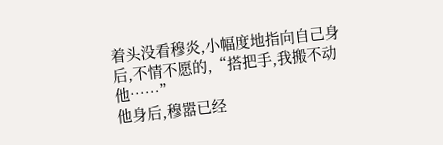着头没看穆炎,小幅度地指向自己身后,不情不愿的,“搭把手,我搬不动他……”
他身后,穆嚣已经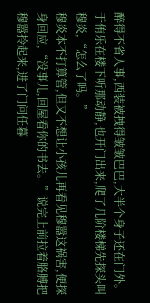醉得不省人事,西装被拽得皱皱巴巴,大半个身子还在门外。
于侑乐在楼下听那动静,也开门出来,爬了几阶楼梯先探头叫穆炎,“怎么了吗。”
穆炎本不打算管,但又不想让小孩儿再看见穆嚣这祸害,便探身回应,“没事儿,回屋看你的书去。”说完上前拉着胳膊把穆嚣拎起来,进了门问任暮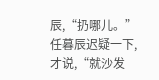辰,“扔哪儿。”
任暮辰迟疑一下,才说,“就沙发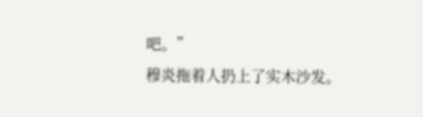吧。”
穆炎拖着人扔上了实木沙发。